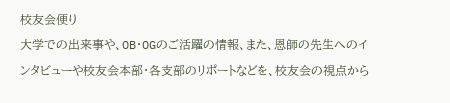校友会便り
大学での出来事や、OB・OGのご活躍の情報、また、恩師の先生へのインタビューや校友会本部・各支部のリポートなどを、校友会の視点から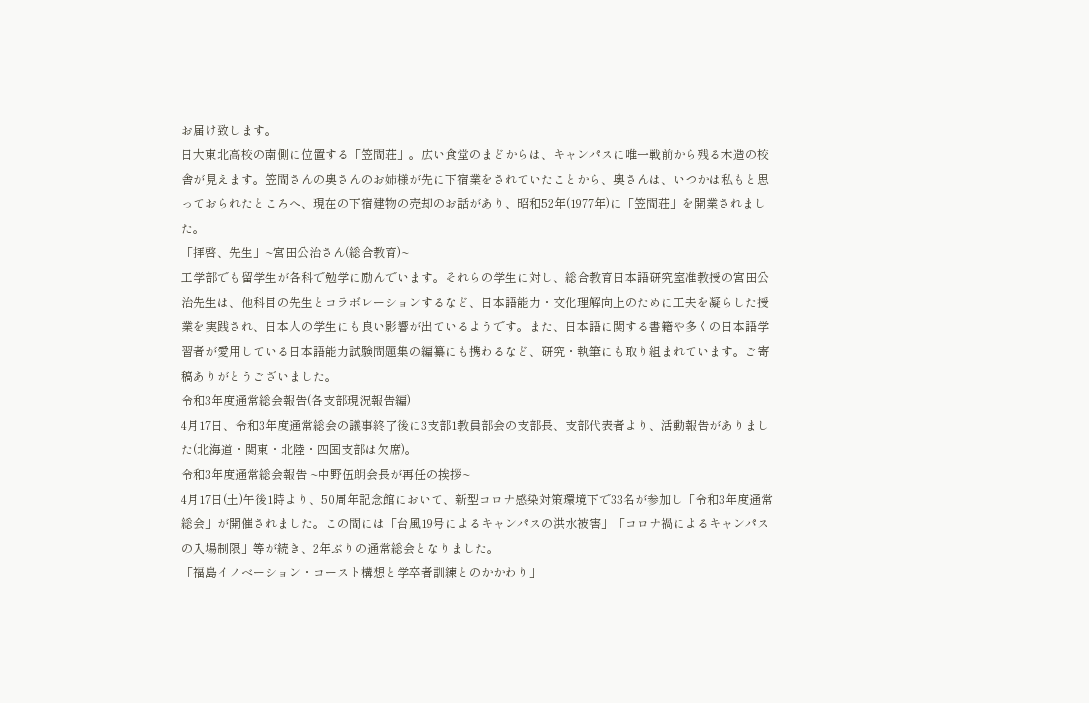お届け致します。
日大東北高校の南側に位置する「笠間荘」。広い食堂のまどからは、キャンパスに唯一戦前から残る木造の校舎が見えます。笠間さんの奥さんのお姉様が先に下宿業をされていたことから、奥さんは、いつかは私もと思っておられたところへ、現在の下宿建物の売却のお話があり、昭和52年(1977年)に「笠間荘」を開業されました。
「拝啓、先生」~宮田公治さん(総合教育)~
工学部でも留学生が各科で勉学に励んでいます。それらの学生に対し、総合教育日本語研究室准教授の宮田公治先生は、他科目の先生とコラボレーションするなど、日本語能力・文化理解向上のために工夫を凝らした授業を実践され、日本人の学生にも良い影響が出ているようです。また、日本語に関する書籍や多くの日本語学習者が愛用している日本語能力試験問題集の編纂にも携わるなど、研究・執筆にも取り組まれています。ご寄稿ありがとうございました。
令和3年度通常総会報告(各支部現況報告編)
4月17日、令和3年度通常総会の議事終了後に3支部1教員部会の支部長、支部代表者より、活動報告がありました(北海道・関東・北陸・四国支部は欠席)。
令和3年度通常総会報告 ~中野伍朗会長が再任の挨拶~
4月17日(土)午後1時より、50周年記念館において、新型コロナ感染対策環境下で33名が参加し「令和3年度通常総会」が開催されました。この間には「台風19号によるキャンパスの洪水被害」「コロナ禍によるキャンパスの入場制限」等が続き、2年ぶりの通常総会となりました。
「福島イノベーション・コースト構想と学卒者訓練とのかかわり」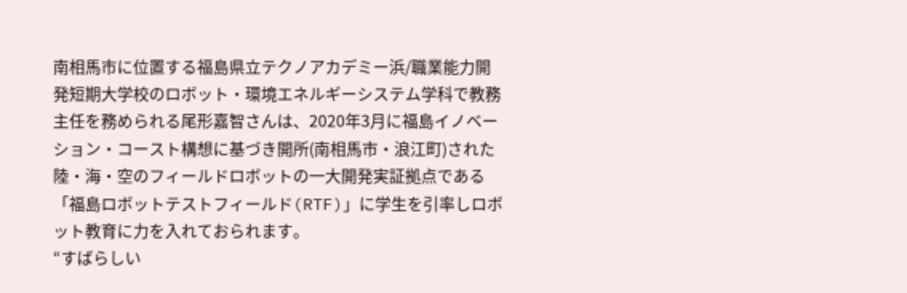南相馬市に位置する福島県立テクノアカデミー浜/職業能力開発短期大学校のロボット・環境エネルギーシステム学科で教務主任を務められる尾形嘉智さんは、2020年3月に福島イノベーション・コースト構想に基づき開所(南相馬市・浪江町)された陸・海・空のフィールドロボットの一大開発実証拠点である「福島ロボットテストフィールド(RTF)」に学生を引率しロボット教育に力を入れておられます。
“すばらしい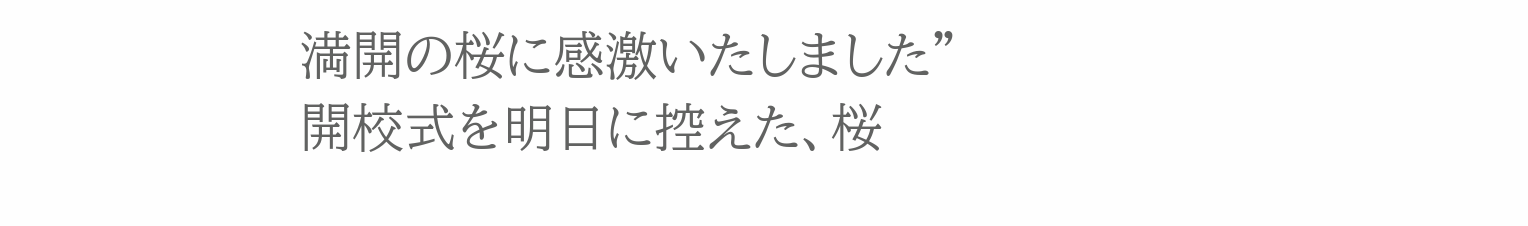満開の桜に感激いたしました”
開校式を明日に控えた、桜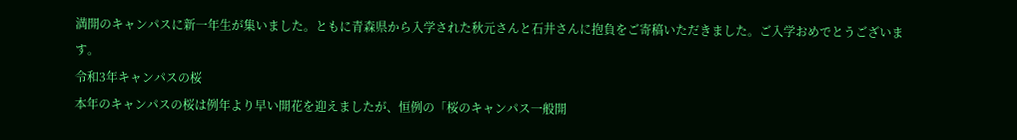満開のキャンパスに新一年生が集いました。ともに青森県から入学された秋元さんと石井さんに抱負をご寄稿いただきました。ご入学おめでとうございます。
令和3年キャンパスの桜
本年のキャンパスの桜は例年より早い開花を迎えましたが、恒例の「桜のキャンパス一般開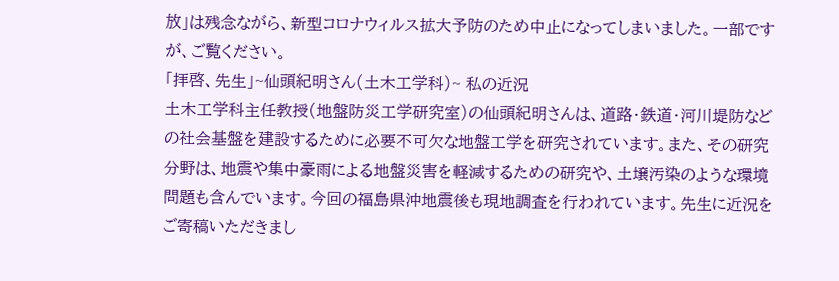放」は残念ながら、新型コロナウィルス拡大予防のため中止になってしまいました。一部ですが、ご覧ください。
「拝啓、先生」~仙頭紀明さん(土木工学科)~ 私の近況
土木工学科主任教授(地盤防災工学研究室)の仙頭紀明さんは、道路・鉄道・河川堤防などの社会基盤を建設するために必要不可欠な地盤工学を研究されています。また、その研究分野は、地震や集中豪雨による地盤災害を軽減するための研究や、土壌汚染のような環境問題も含んでいます。今回の福島県沖地震後も現地調査を行われています。先生に近況をご寄稿いただきまし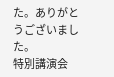た。ありがとうございました。
特別講演会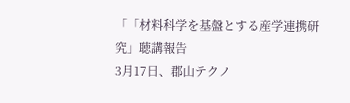「「材料科学を基盤とする産学連携研究」聴講報告
3月17日、郡山テクノ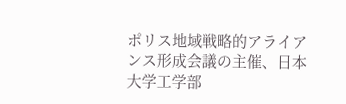ポリス地域戦略的アライアンス形成会議の主催、日本大学工学部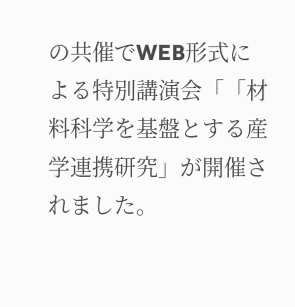の共催でWEB形式による特別講演会「「材料科学を基盤とする産学連携研究」が開催されました。